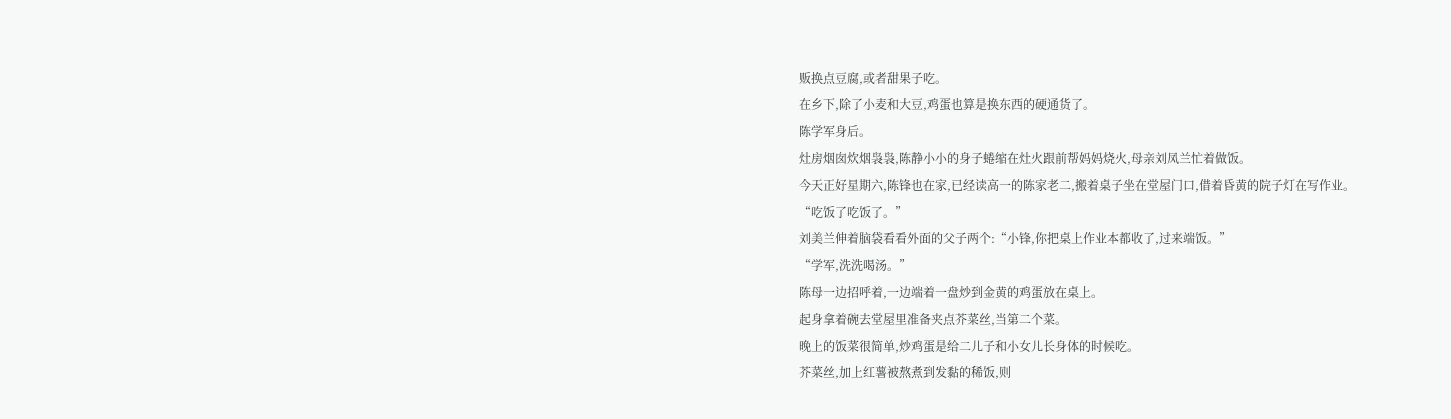贩换点豆腐,或者甜果子吃。
在乡下,除了小麦和大豆,鸡蛋也算是换东西的硬通货了。
陈学军身后。
灶房烟囱炊烟袅袅,陈静小小的身子蜷缩在灶火跟前帮妈妈烧火,母亲刘凤兰忙着做饭。
今天正好星期六,陈锋也在家,已经读高一的陈家老二,搬着桌子坐在堂屋门口,借着昏黄的院子灯在写作业。
“吃饭了吃饭了。”
刘美兰伸着脑袋看看外面的父子两个:“小锋,你把桌上作业本都收了,过来端饭。”
“学军,洗洗喝汤。”
陈母一边招呼着,一边端着一盘炒到金黄的鸡蛋放在桌上。
起身拿着碗去堂屋里准备夹点芥菜丝,当第二个菜。
晚上的饭菜很简单,炒鸡蛋是给二儿子和小女儿长身体的时候吃。
芥菜丝,加上红薯被熬煮到发黏的稀饭,则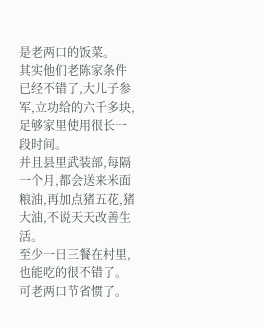是老两口的饭菜。
其实他们老陈家条件已经不错了,大儿子参军,立功给的六千多块,足够家里使用很长一段时间。
并且县里武装部,每隔一个月,都会送来米面粮油,再加点猪五花,猪大油,不说天天改善生活。
至少一日三餐在村里,也能吃的很不错了。
可老两口节省惯了。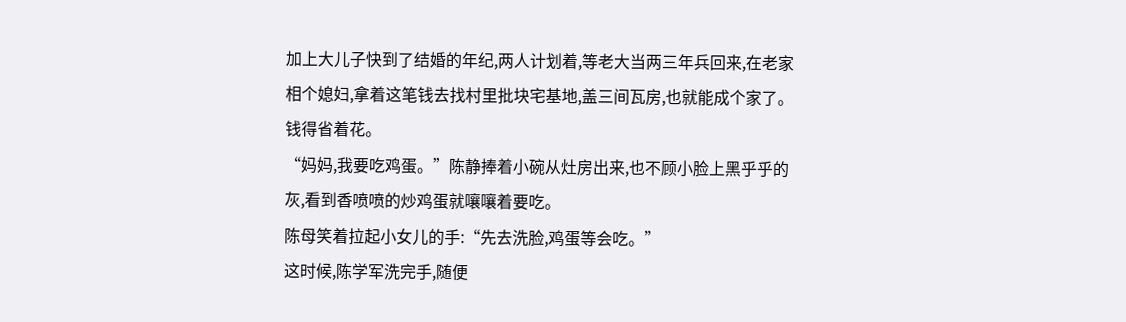加上大儿子快到了结婚的年纪,两人计划着,等老大当两三年兵回来,在老家相个媳妇,拿着这笔钱去找村里批块宅基地,盖三间瓦房,也就能成个家了。
钱得省着花。
“妈妈,我要吃鸡蛋。”陈静捧着小碗从灶房出来,也不顾小脸上黑乎乎的灰,看到香喷喷的炒鸡蛋就嚷嚷着要吃。
陈母笑着拉起小女儿的手:“先去洗脸,鸡蛋等会吃。”
这时候,陈学军洗完手,随便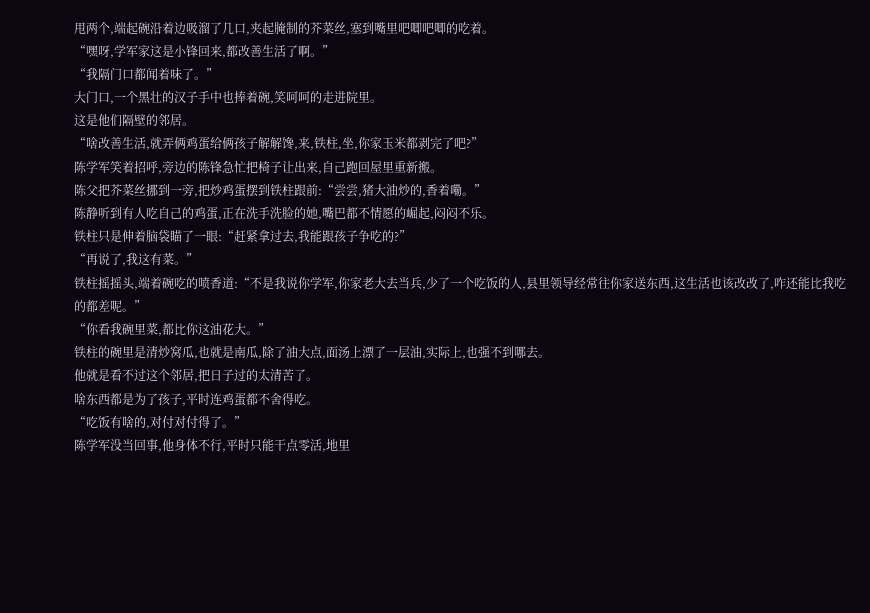甩两个,端起碗沿着边吸溜了几口,夹起腌制的芥菜丝,塞到嘴里吧唧吧唧的吃着。
“嘿呀,学军家这是小锋回来,都改善生活了啊。”
“我隔门口都闻着味了。”
大门口,一个黑壮的汉子手中也捧着碗,笑呵呵的走进院里。
这是他们隔壁的邻居。
“啥改善生活,就弄俩鸡蛋给俩孩子解解馋,来,铁柱,坐,你家玉米都剥完了吧?”
陈学军笑着招呼,旁边的陈锋急忙把椅子让出来,自己跑回屋里重新搬。
陈父把芥菜丝挪到一旁,把炒鸡蛋摆到铁柱跟前:“尝尝,猪大油炒的,香着嘞。”
陈静听到有人吃自己的鸡蛋,正在洗手洗脸的她,嘴巴都不情愿的崛起,闷闷不乐。
铁柱只是伸着脑袋瞄了一眼:“赶紧拿过去,我能跟孩子争吃的?”
“再说了,我这有菜。”
铁柱摇摇头,端着碗吃的喷香道:“不是我说你学军,你家老大去当兵,少了一个吃饭的人,县里领导经常往你家送东西,这生活也该改改了,咋还能比我吃的都差呢。”
“你看我碗里菜,都比你这油花大。”
铁柱的碗里是清炒窝瓜,也就是南瓜,除了油大点,面汤上漂了一层油,实际上,也强不到哪去。
他就是看不过这个邻居,把日子过的太清苦了。
啥东西都是为了孩子,平时连鸡蛋都不舍得吃。
“吃饭有啥的,对付对付得了。”
陈学军没当回事,他身体不行,平时只能干点零活,地里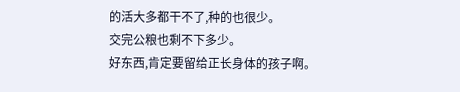的活大多都干不了,种的也很少。
交完公粮也剩不下多少。
好东西,肯定要留给正长身体的孩子啊。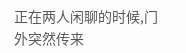正在两人闲聊的时候,门外突然传来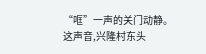“哐”一声的关门动静。
这声音,兴隆村东头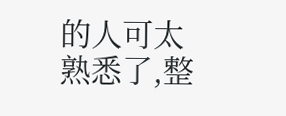的人可太熟悉了,整